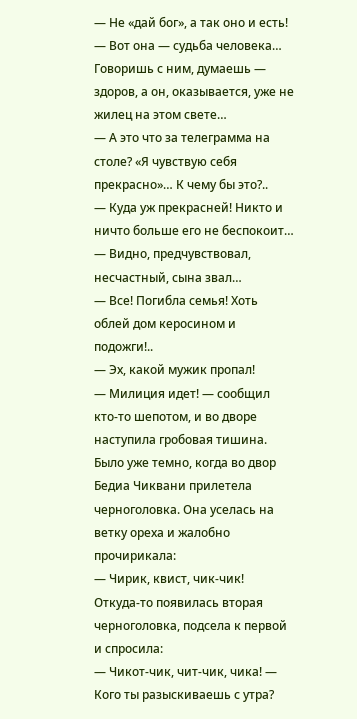— Не «дай бог», а так оно и есть!
— Вот она — судьба человека… Говоришь с ним, думаешь — здоров, а он, оказывается, уже не жилец на этом свете…
— А это что за телеграмма на столе? «Я чувствую себя прекрасно»… К чему бы это?..
— Куда уж прекрасней! Никто и ничто больше его не беспокоит…
— Видно, предчувствовал, несчастный, сына звал…
— Все! Погибла семья! Хоть облей дом керосином и подожги!..
— Эх, какой мужик пропал!
— Милиция идет! — сообщил кто-то шепотом, и во дворе наступила гробовая тишина.
Было уже темно, когда во двор Бедиа Чиквани прилетела черноголовка. Она уселась на ветку ореха и жалобно прочирикала:
— Чирик, квист, чик-чик!
Откуда-то появилась вторая черноголовка, подсела к первой и спросила:
— Чикот-чик, чит-чик, чика! — Кого ты разыскиваешь с утра?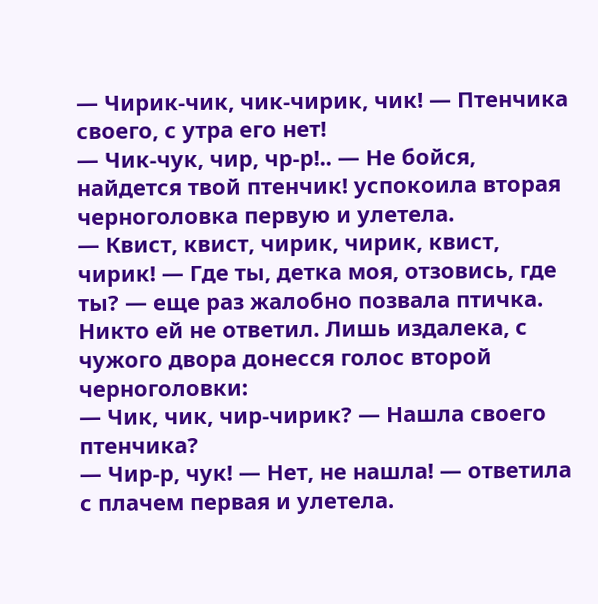— Чирик-чик, чик-чирик, чик! — Птенчика своего, с утра его нет!
— Чик-чук, чир, чр-р!.. — Не бойся, найдется твой птенчик! успокоила вторая черноголовка первую и улетела.
— Квист, квист, чирик, чирик, квист, чирик! — Где ты, детка моя, отзовись, где ты? — еще раз жалобно позвала птичка. Никто ей не ответил. Лишь издалека, с чужого двора донесся голос второй черноголовки:
— Чик, чик, чир-чирик? — Нашла своего птенчика?
— Чир-р, чук! — Нет, не нашла! — ответила с плачем первая и улетела.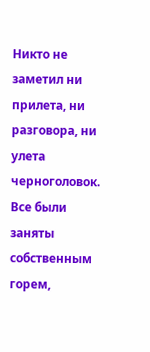Никто не заметил ни прилета, ни разговора, ни улета черноголовок. Все были заняты собственным горем,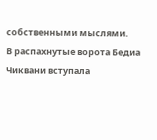собственными мыслями.
В распахнутые ворота Бедиа Чиквани вступала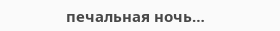печальная ночь…